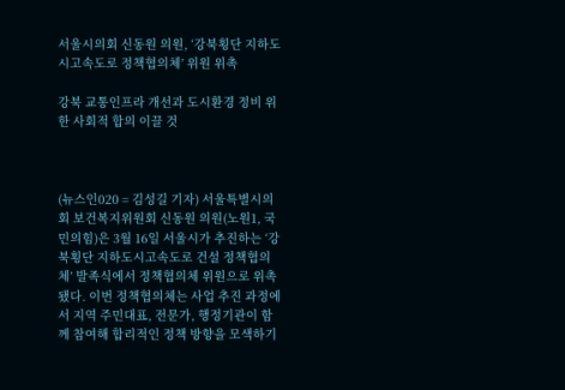서울시의회 신동원 의원, ‘강북횡단 지하도시고속도로 정책협의체’ 위원 위촉

강북 교통인프라 개선과 도시환경 정비 위한 사회적 합의 이끌 것



(뉴스인020 = 김성길 기자) 서울특별시의회 보건복지위원회 신동원 의원(노원1, 국민의힘)은 3월 16일 서울시가 추진하는 ‘강북횡단 지하도시고속도로 건설 정책협의체’ 발족식에서 정책협의체 위원으로 위촉됐다. 이번 정책협의체는 사업 추진 과정에서 지역 주민대표, 전문가, 행정기관이 함께 참여해 합리적인 정책 방향을 모색하기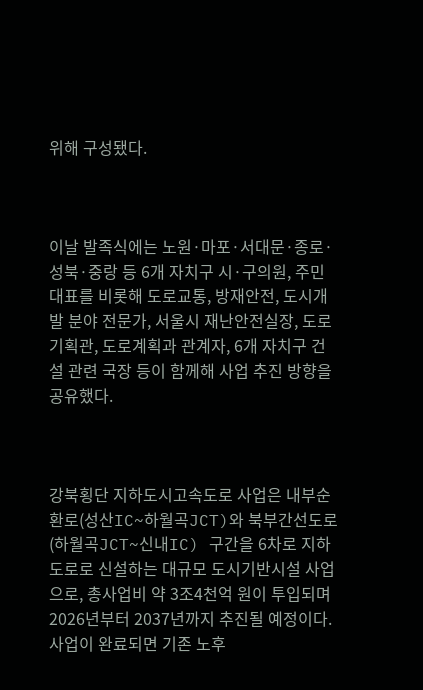위해 구성됐다.



이날 발족식에는 노원·마포·서대문·종로·성북·중랑 등 6개 자치구 시·구의원, 주민대표를 비롯해 도로교통, 방재안전, 도시개발 분야 전문가, 서울시 재난안전실장, 도로기획관, 도로계획과 관계자, 6개 자치구 건설 관련 국장 등이 함께해 사업 추진 방향을 공유했다.



강북횡단 지하도시고속도로 사업은 내부순환로(성산IC~하월곡JCT)와 북부간선도로(하월곡JCT~신내IC) 구간을 6차로 지하도로로 신설하는 대규모 도시기반시설 사업으로, 총사업비 약 3조4천억 원이 투입되며 2026년부터 2037년까지 추진될 예정이다. 사업이 완료되면 기존 노후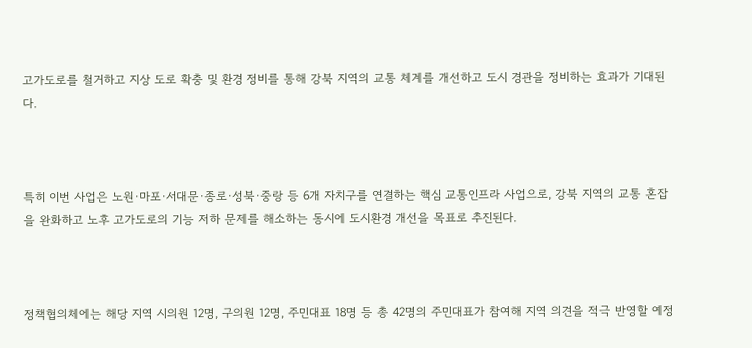고가도로를 철거하고 지상 도로 확충 및 환경 정비를 통해 강북 지역의 교통 체계를 개선하고 도시 경관을 정비하는 효과가 기대된다.



특히 이번 사업은 노원·마포·서대문·종로·성북·중랑 등 6개 자치구를 연결하는 핵심 교통인프라 사업으로, 강북 지역의 교통 혼잡을 완화하고 노후 고가도로의 기능 저하 문제를 해소하는 동시에 도시환경 개선을 목표로 추진된다.



정책협의체에는 해당 지역 시의원 12명, 구의원 12명, 주민대표 18명 등 총 42명의 주민대표가 참여해 지역 의견을 적극 반영할 예정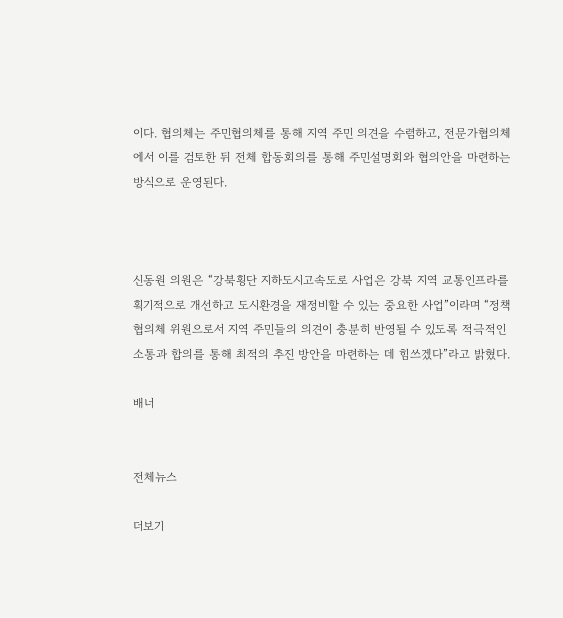이다. 협의체는 주민협의체를 통해 지역 주민 의견을 수렴하고, 전문가협의체에서 이를 검토한 뒤 전체 합동회의를 통해 주민설명회와 협의안을 마련하는 방식으로 운영된다.



신동원 의원은 “강북횡단 지하도시고속도로 사업은 강북 지역 교통인프라를 획기적으로 개선하고 도시환경을 재정비할 수 있는 중요한 사업”이라며 “정책협의체 위원으로서 지역 주민들의 의견이 충분히 반영될 수 있도록 적극적인 소통과 합의를 통해 최적의 추진 방안을 마련하는 데 힘쓰겠다”라고 밝혔다.

배너


전체뉴스

더보기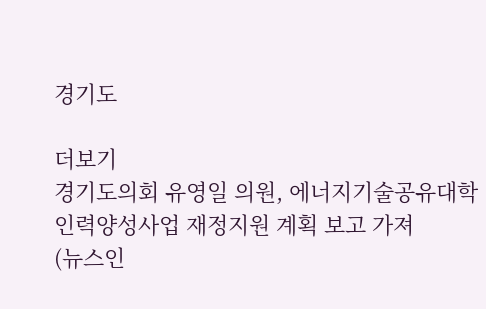경기도

더보기
경기도의회 유영일 의원, 에너지기술공유대학 인력양성사업 재정지원 계획 보고 가져
(뉴스인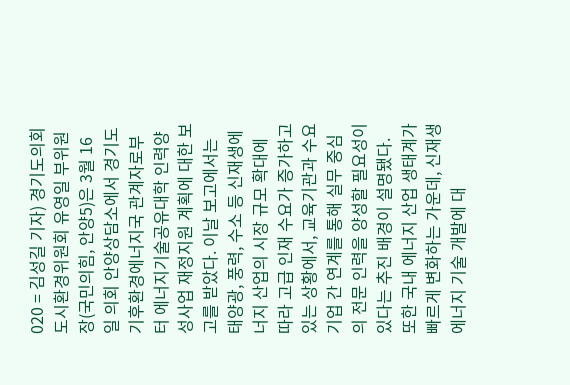020 = 김성길 기자) 경기도의회 도시환경위원회 유영일 부위원장(국민의힘, 안양5)은 3월 16일 의회 안양상담소에서 경기도 기후환경에너지국 관계자로부터 에너지기술공유대학 인력양성사업 재정지원 계획에 대한 보고를 받았다. 이날 보고에서는 태양광, 풍력, 수소 등 신재생에너지 산업의 시장 규모 확대에 따라 고급 인재 수요가 증가하고 있는 상황에서, 교육기관과 수요기업 간 연계를 통해 실무 중심의 전문 인력을 양성할 필요성이 있다는 추진 배경이 설명됐다. 또한 국내 에너지 산업 생태계가 빠르게 변화하는 가운데, 신재생에너지 기술 개발에 대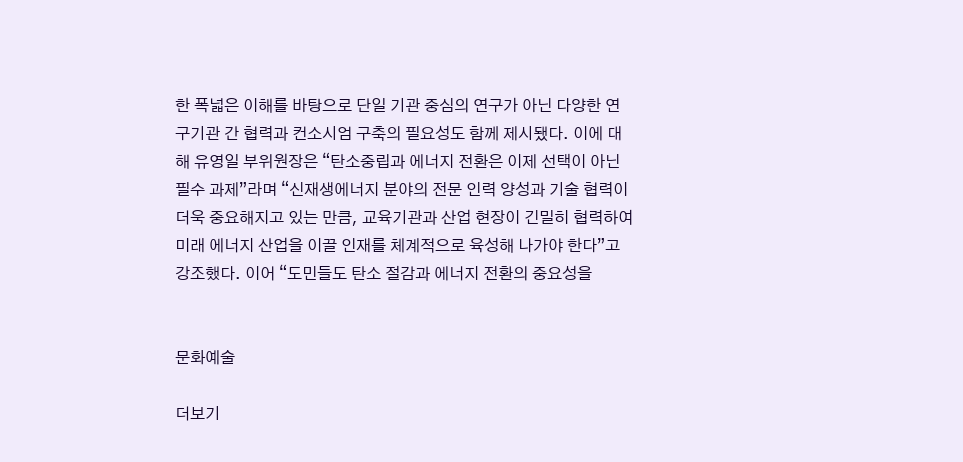한 폭넓은 이해를 바탕으로 단일 기관 중심의 연구가 아닌 다양한 연구기관 간 협력과 컨소시엄 구축의 필요성도 함께 제시됐다. 이에 대해 유영일 부위원장은 “탄소중립과 에너지 전환은 이제 선택이 아닌 필수 과제”라며 “신재생에너지 분야의 전문 인력 양성과 기술 협력이 더욱 중요해지고 있는 만큼, 교육기관과 산업 현장이 긴밀히 협력하여 미래 에너지 산업을 이끌 인재를 체계적으로 육성해 나가야 한다”고 강조했다. 이어 “도민들도 탄소 절감과 에너지 전환의 중요성을


문화예술

더보기